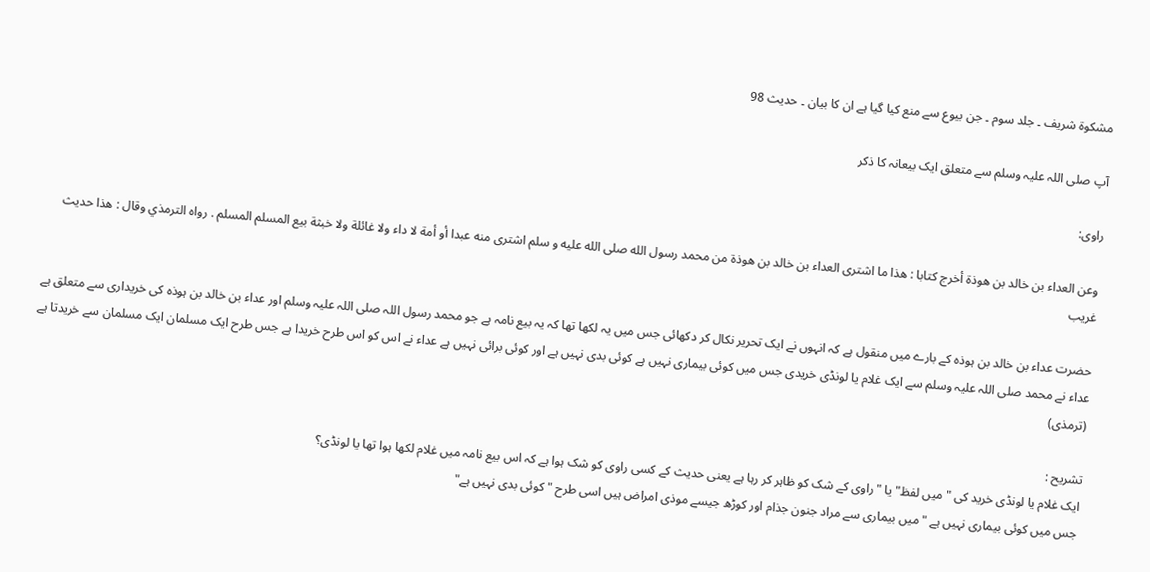مشکوۃ شریف ۔ جلد سوم ۔ جن بیوع سے منع کیا گیا ہے ان کا بیان ۔ حدیث 98

آپ صلی اللہ علیہ وسلم سے متعلق ایک بیعانہ کا ذکر

راوی:

وعن العداء بن خالد بن هوذة أخرج كتابا : هذا ما اشترى العداء بن خالد بن هوذة من محمد رسول الله صلى الله عليه و سلم اشترى منه عبدا أو أمة لا داء ولا غائلة ولا خبثة بيع المسلم المسلم . رواه الترمذي وقال : هذا حديث غريب

حضرت عداء بن خالد بن ہوذہ کے بارے میں منقول ہے کہ انہوں نے ایک تحریر نکال کر دکھائی جس میں یہ لکھا تھا کہ یہ بیع نامہ ہے جو محمد رسول اللہ صلی اللہ علیہ وسلم اور عداء بن خالد بن ہوذہ کی خریداری سے متعلق ہے عداء نے محمد صلی اللہ علیہ وسلم سے ایک غلام یا لونڈی خریدی جس میں کوئی بیماری نہیں ہے کوئی بدی نہیں ہے اور کوئی برائی نہیں ہے عداء نے اس کو اس طرح خریدا ہے جس طرح ایک مسلمان ایک مسلمان سے خریدتا ہے (ترمذی)

تشریح :
ایک غلام یا لونڈی خرید کی "میں لفظ" یا " راوی کے شک کو ظاہر کر رہا ہے یعنی حدیث کے کسی راوی کو شک ہوا ہے کہ اس بیع نامہ میں غلام لکھا ہوا تھا یا لونڈی؟
جس میں کوئی بیماری نہیں ہے "میں بیماری سے مراد جنون جذام اور کوڑھ جیسے موذی امراض ہیں اسی طرح " کوئی بدی نہیں ہے"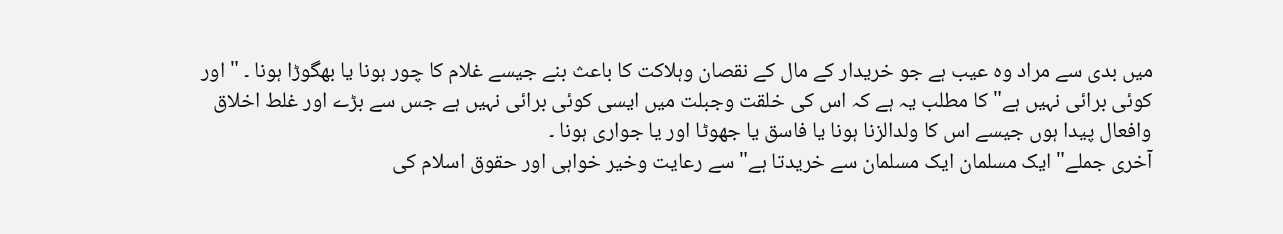میں بدی سے مراد وہ عیب ہے جو خریدار کے مال کے نقصان وہلاکت کا باعث بنے جیسے غلام کا چور ہونا یا بھگوڑا ہونا ۔ " اور کوئی برائی نہیں ہے" کا مطلب یہ ہے کہ اس کی خلقت وجبلت میں ایسی کوئی برائی نہیں ہے جس سے بڑے اور غلط اخلاق وافعال پیدا ہوں جیسے اس کا ولدالزنا ہونا یا فاسق یا جھوٹا اور یا جواری ہونا ۔
آخری جملے" ایک مسلمان ایک مسلمان سے خریدتا ہے" سے رعایت وخیر خواہی اور حقوق اسلام کی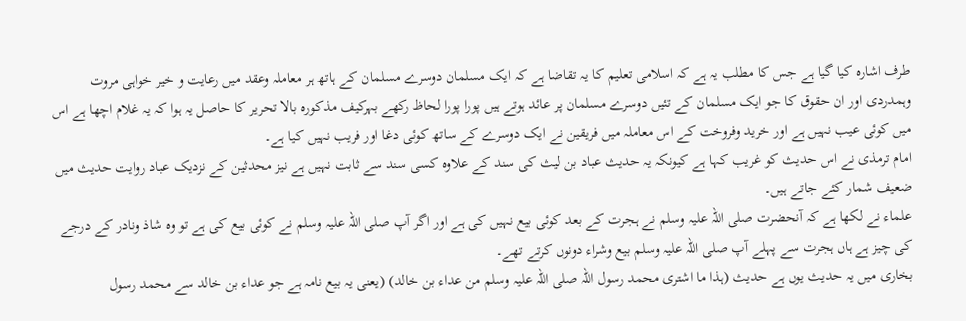طرف اشارہ کیا گیا ہے جس کا مطلب یہ ہے کہ اسلامی تعلیم کا یہ تقاضا ہے کہ ایک مسلمان دوسرے مسلمان کے ہاتھ ہر معاملہ وعقد میں رعایت و خیر خواہی مروت وہمدردی اور ان حقوق کا جو ایک مسلمان کے تئیں دوسرے مسلمان پر عائد ہوتے ہیں پورا پورا لحاظ رکھے بہرکیف مذکورہ بالا تحریر کا حاصل یہ ہوا کہ یہ غلام اچھا ہے اس میں کوئی عیب نہیں ہے اور خرید وفروخت کے اس معاملہ میں فریقین نے ایک دوسرے کے ساتھ کوئی دغا اور فریب نہیں کیا ہے۔
امام ترمذی نے اس حدیث کو غریب کہا ہے کیونکہ یہ حدیث عباد بن لیث کی سند کے علاوہ کسی سند سے ثابت نہیں ہے نیز محدثین کے نزدیک عباد روایت حدیث میں ضعیف شمار کئے جاتے ہیں۔
علماء نے لکھا ہے کہ آنحضرت صلی اللہ علیہ وسلم نے ہجرت کے بعد کوئی بیع نہیں کی ہے اور اگر آپ صلی اللہ علیہ وسلم نے کوئی بیع کی ہے تو وہ شاذ ونادر کے درجے کی چیز ہے ہاں ہجرت سے پہلے آپ صلی اللہ علیہ وسلم بیع وشراء دونوں کرتے تھے۔
بخاری میں یہ حدیث یوں ہے حدیث (ہذا ما اشتری محمد رسول اللہ صلی اللہ علیہ وسلم من عداء بن خالد) (یعنی یہ بیع نامہ ہے جو عداء بن خالد سے محمد رسول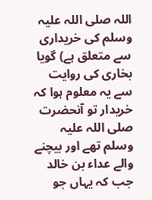اللہ صلی اللہ علیہ وسلم کی خریداری سے متعلق ہے) گویا بخاری کی روایت سے یہ معلوم ہوا کہ خریدار تو آنحضرت صلی اللہ علیہ وسلم تھے اور بیچنے والے عداء بن خالد جب کہ یہاں جو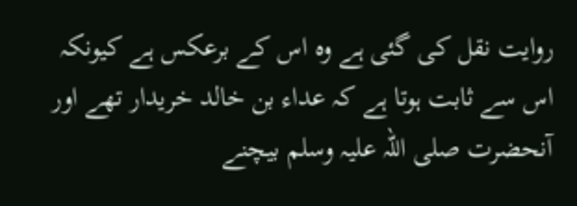روایت نقل کی گئی ہے وہ اس کے برعکس ہے کیونکہ اس سے ثابت ہوتا ہے کہ عداء بن خالد خریدار تھے اور آنحضرت صلی اللہ علیہ وسلم بیچنے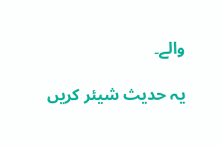والے۔

یہ حدیث شیئر کریں